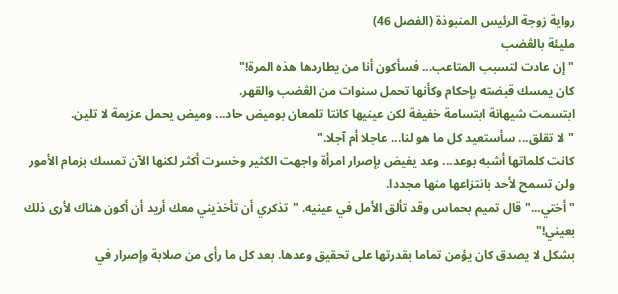رواية زوجة الرئيس المنبوذة (الفصل 46)
مليئة بالڠضب
"إن عادت لتسبب المتاعب... فسأكون أنا من يطاردها هذه المرة!"
كان يمسك قبضته بإحكام وكأنها تحمل سنوات من الڠضب والقهر.
ابتسمت شيهانة ابتسامة خفيفة لكن عينيها كانتا تلمعان بوميض حاد... وميض يحمل عزيمة لا تلين.
"لا تقلق... سأستعيد كل ما هو لنا... عاجلا أم آجلا."
كانت كلماتها أشبه بوعد... وعد يفيض بإصرار امرأة واجهت الكثير وخسړت أكثر لكنها الآن تمسك بزمام الأمور ولن تسمح لأحد بانتزاعها منها مجددا.
"أختي..." قال تميم بحماس وقد تألق الأمل في عينيه. "تذكري أن تأخذيني معك أريد أن أكون هناك لأرى ذلك بعيني!"
بشكل لا يصدق كان يؤمن تماما بقدرتها على تحقيق وعدها. بعد كل ما رأى من صلابة وإصرار في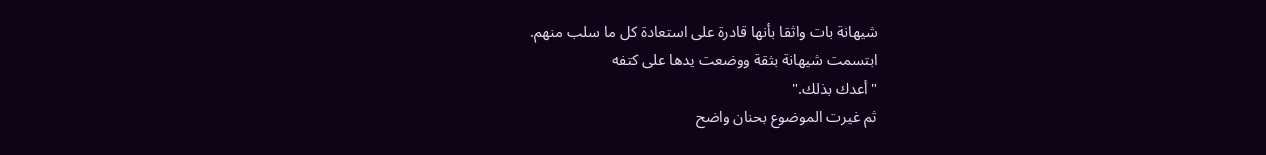شيهانة بات واثقا بأنها قادرة على استعادة كل ما سلب منهم.
ابتسمت شيهانة بثقة ووضعت يدها على كتفه
"أعدك بذلك."
ثم غيرت الموضوع بحنان واضح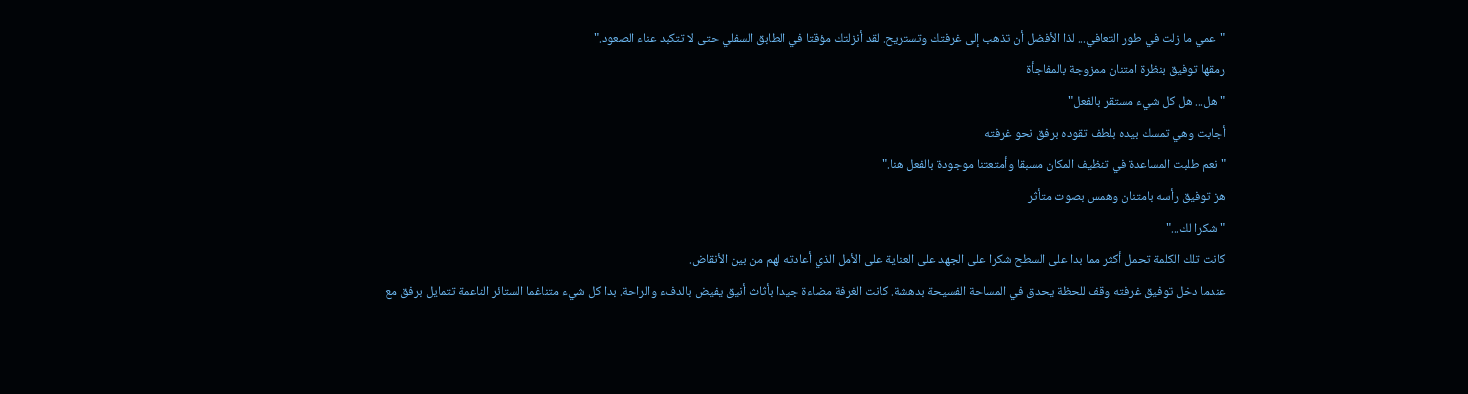"عمي ما زلت في طور التعافي... لذا الأفضل أن تذهب إلى غرفتك وتستريح. لقد أنزلتك مؤقتا في الطابق السفلي حتى لا تتكبد عناء الصعود."
رمقها توفيق بنظرة امتنان ممزوجة بالمفاجأة
"هل... هل كل شيء مستقر بالفعل"
أجابت وهي تمسك بيده بلطف تقوده برفق نحو غرفته
"نعم طلبت المساعدة في تنظيف المكان مسبقا وأمتعتنا موجودة بالفعل هنا."
هز توفيق رأسه بامتنان وهمس بصوت متأثر
"شكرا لك..."
كانت تلك الكلمة تحمل أكثر مما بدا على السطح شكرا على الجهد على العناية على الأمل الذي أعادته لهم من بين الأنقاض.
عندما دخل توفيق غرفته وقف للحظة يحدق في المساحة الفسيحة بدهشة. كانت الغرفة مضاءة جيدا بأثاث أنيق يفيض بالدفء والراحة. بدا كل شيء متناغما الستائر الناعمة تتمايل برفق مع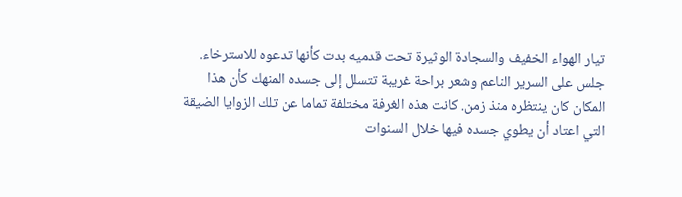تيار الهواء الخفيف والسجادة الوثيرة تحت قدميه بدت كأنها تدعوه للاسترخاء.
جلس على السرير الناعم وشعر براحة غريبة تتسلل إلى جسده المنهك كأن هذا المكان كان ينتظره منذ زمن. كانت هذه الغرفة مختلفة تماما عن تلك الزوايا الضيقة التي اعتاد أن يطوي جسده فيها خلال السنوات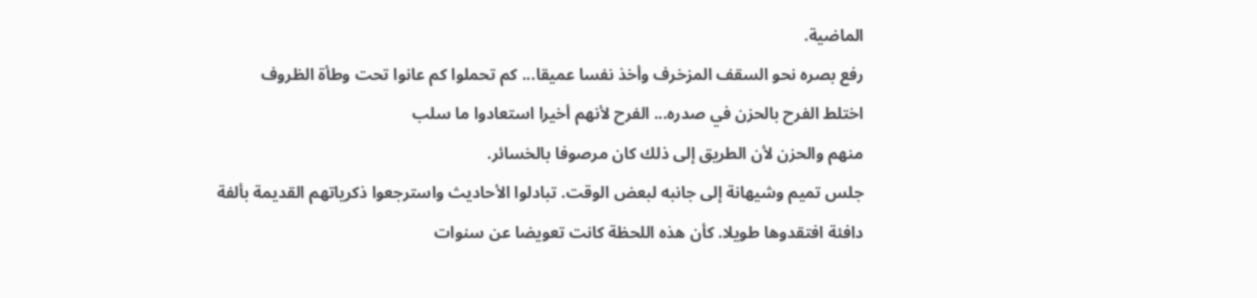الماضية.
رفع بصره نحو السقف المزخرف وأخذ نفسا عميقا... كم تحملوا كم عانوا تحت وطأة الظروف
اختلط الفرح بالحزن في صدره... الفرح لأنهم أخيرا استعادوا ما سلب
منهم والحزن لأن الطريق إلى ذلك كان مرصوفا بالخسائر.
جلس تميم وشيهانة إلى جانبه لبعض الوقت. تبادلوا الأحاديث واسترجعوا ذكرياتهم القديمة بألفة دافئة افتقدوها طويلا. كأن هذه اللحظة كانت تعويضا عن سنوات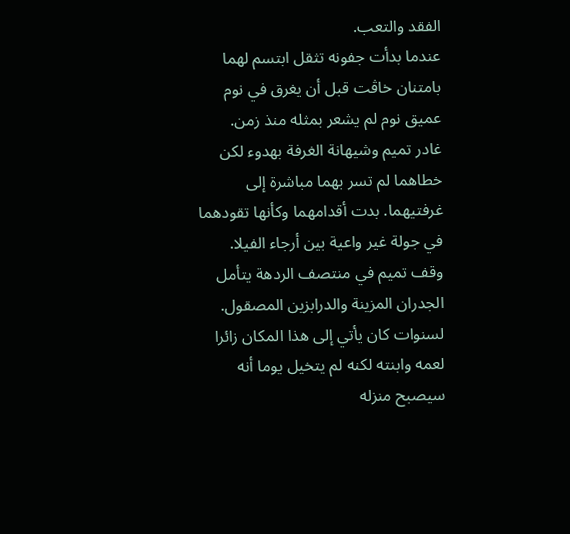الفقد والتعب.
عندما بدأت جفونه تثقل ابتسم لهما بامتنان خاڤت قبل أن يغرق في نوم عميق نوم لم يشعر بمثله منذ زمن.
غادر تميم وشيهانة الغرفة بهدوء لكن خطاهما لم تسر بهما مباشرة إلى غرفتيهما. بدت أقدامهما وكأنها تقودهما في جولة غير واعية بين أرجاء الفيلا.
وقف تميم في منتصف الردهة يتأمل الجدران المزينة والدرابزين المصقول. لسنوات كان يأتي إلى هذا المكان زائرا لعمه وابنته لكنه لم يتخيل يوما أنه سيصبح منزله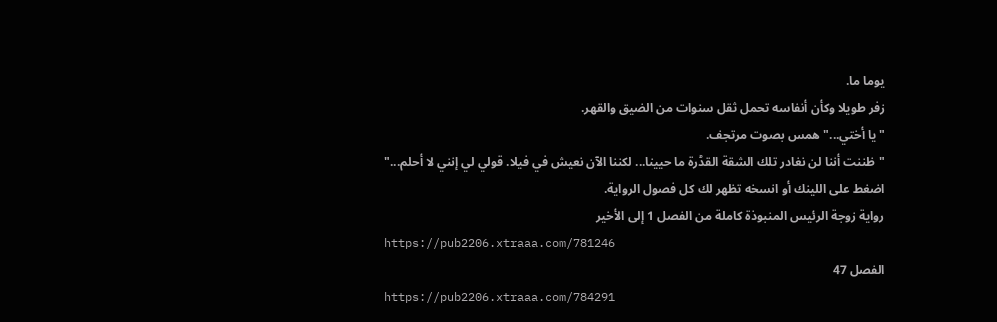يوما ما.
زفر طويلا وكأن أنفاسه تحمل ثقل سنوات من الضيق والقهر.
"يا أختي..." همس بصوت مرتجف.
"ظننت أننا لن نغادر تلك الشقة القڈرة ما حيينا... لكننا الآن نعيش في فيلا. قولي لي إنني لا أحلم..."
اضغط على اللينك أو انسخه تظهر لك كل فصول الرواية.
رواية زوجة الرئيس المنبوذة كاملة من الفصل 1 إلى الأخير
https://pub2206.xtraaa.com/781246
الفصل 47
https://pub2206.xtraaa.com/784291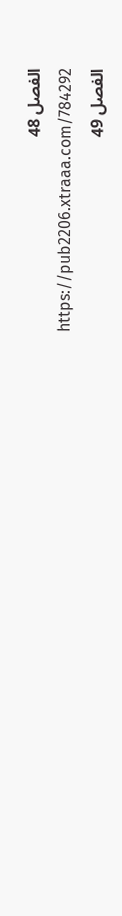الفصل 48
https://pub2206.xtraaa.com/784292
الفصل 49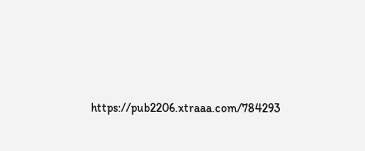https://pub2206.xtraaa.com/784293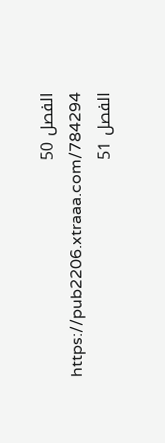الفصل 50
https://pub2206.xtraaa.com/784294
الفصل 51